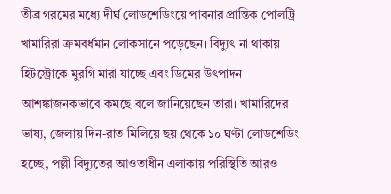তীব্র গরমের মধ্যে দীর্ঘ লোডশেডিংয়ে পাবনার প্রান্তিক পোলট্রি খামারিরা ক্রমবর্ধমান লোকসানে পড়েছেন। বিদ্যুৎ না থাকায় হিটস্ট্রোকে মুরগি মারা যাচ্ছে এবং ডিমের উৎপাদন আশঙ্কাজনকভাবে কমছে বলে জানিয়েছেন তারা। খামারিদের ভাষ্য, জেলায় দিন-রাত মিলিয়ে ছয় থেকে ১০ ঘণ্টা লোডশেডিং হচ্ছে, পল্লী বিদ্যুতের আওতাধীন এলাকায় পরিস্থিতি আরও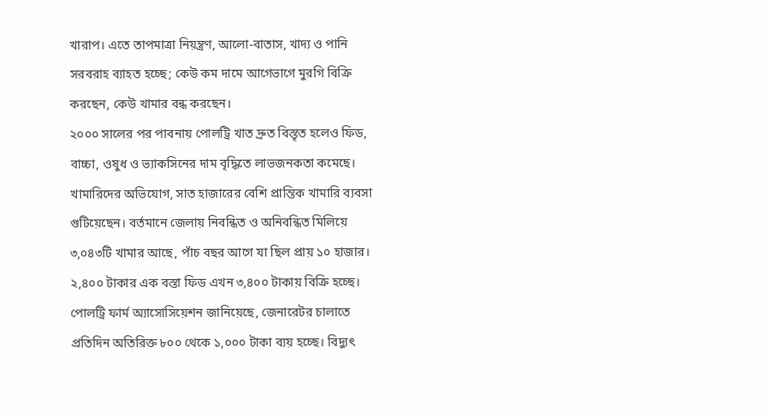খারাপ। এতে তাপমাত্রা নিয়ন্ত্রণ, আলো-বাতাস, খাদ্য ও পানি সরবরাহ ব্যাহত হচ্ছে; কেউ কম দামে আগেভাগে মুরগি বিক্রি করছেন, কেউ খামার বন্ধ করছেন।
২০০০ সালের পর পাবনায় পোলট্রি খাত দ্রুত বিস্তৃত হলেও ফিড, বাচ্চা, ওষুধ ও ভ্যাকসিনের দাম বৃদ্ধিতে লাভজনকতা কমেছে। খামারিদের অভিযোগ, সাত হাজারের বেশি প্রান্তিক খামারি ব্যবসা গুটিয়েছেন। বর্তমানে জেলায় নিবন্ধিত ও অনিবন্ধিত মিলিয়ে ৩,০৪৩টি খামার আছে, পাঁচ বছর আগে যা ছিল প্রায় ১০ হাজার। ২,৪০০ টাকার এক বস্তা ফিড এখন ৩,৪০০ টাকায় বিক্রি হচ্ছে।
পোলট্রি ফার্ম অ্যাসোসিয়েশন জানিয়েছে, জেনারেটর চালাতে প্রতিদিন অতিরিক্ত ৮০০ থেকে ১,০০০ টাকা ব্যয় হচ্ছে। বিদ্যুৎ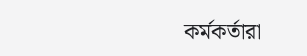কর্মকর্তারা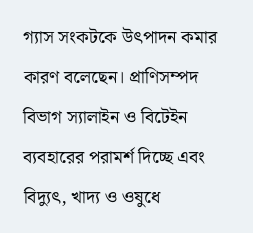গ্যাস সংকটকে উৎপাদন কমার কারণ বলেছেন। প্রাণিসম্পদ বিভাগ স্যালাইন ও বিটেইন ব্যবহারের পরামর্শ দিচ্ছে এবং বিদ্যুৎ, খাদ্য ও ওষুধে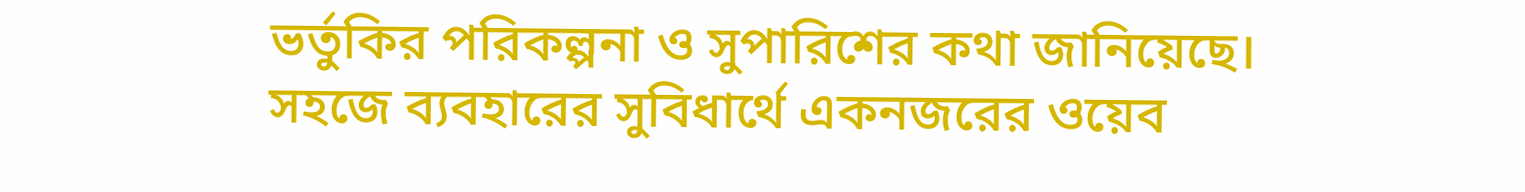ভর্তুকির পরিকল্পনা ও সুপারিশের কথা জানিয়েছে।
সহজে ব্যবহারের সুবিধার্থে একনজরের ওয়েব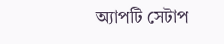অ্যাপটি সেটাপ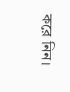করে নিন।